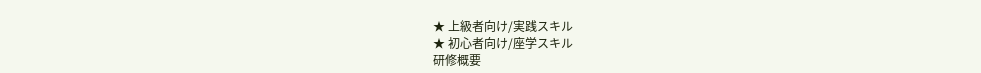★ 上級者向け/実践スキル
★ 初心者向け/座学スキル
研修概要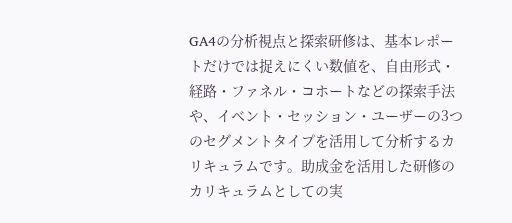GA4の分析視点と探索研修は、基本レポートだけでは捉えにくい数値を、自由形式・経路・ファネル・コホートなどの探索手法や、イベント・セッション・ユーザーの3つのセグメントタイプを活用して分析するカリキュラムです。助成金を活用した研修のカリキュラムとしての実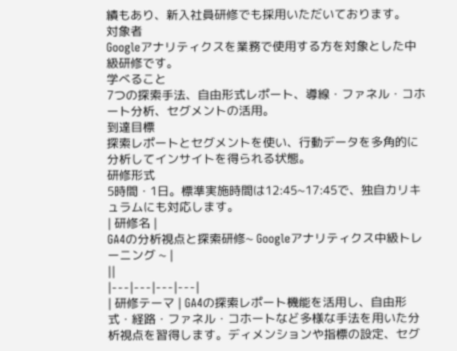績もあり、新入社員研修でも採用いただいております。
対象者
Googleアナリティクスを業務で使用する方を対象とした中級研修です。
学べること
7つの探索手法、自由形式レポート、導線・ファネル・コホート分析、セグメントの活用。
到達目標
探索レポートとセグメントを使い、行動データを多角的に分析してインサイトを得られる状態。
研修形式
5時間・1日。標準実施時間は12:45~17:45で、独自カリキュラムにも対応します。
| 研修名 |
GA4の分析視点と探索研修~ Googleアナリティクス中級トレーニング ~ |
||
|---|---|---|---|
| 研修テーマ | GA4の探索レポート機能を活用し、自由形式・経路・ファネル・コホートなど多様な手法を用いた分析視点を習得します。ディメンションや指標の設定、セグ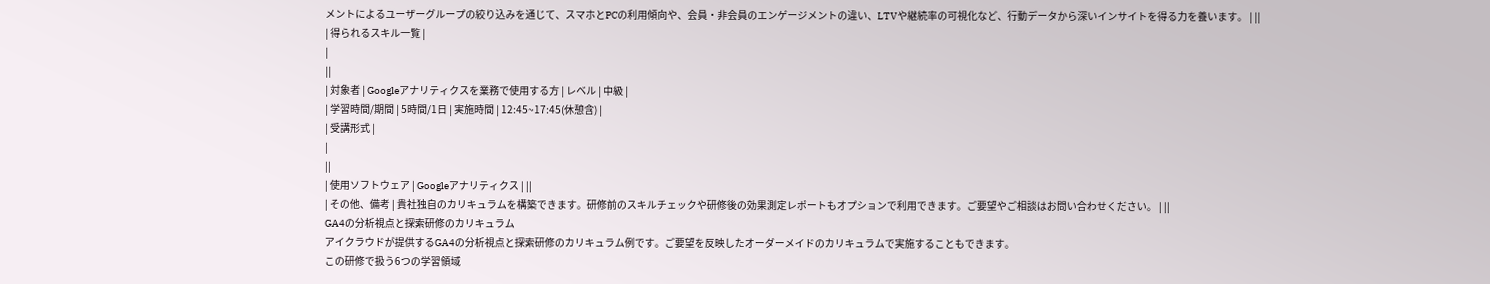メントによるユーザーグループの絞り込みを通じて、スマホとPCの利用傾向や、会員・非会員のエンゲージメントの違い、LTVや継続率の可視化など、行動データから深いインサイトを得る力を養います。 | ||
| 得られるスキル一覧 |
|
||
| 対象者 | Googleアナリティクスを業務で使用する方 | レベル | 中級 |
| 学習時間/期間 | 5時間/1日 | 実施時間 | 12:45~17:45(休憩含) |
| 受講形式 |
|
||
| 使用ソフトウェア | Googleアナリティクス | ||
| その他、備考 | 貴社独自のカリキュラムを構築できます。研修前のスキルチェックや研修後の効果測定レポートもオプションで利用できます。ご要望やご相談はお問い合わせください。 | ||
GA4の分析視点と探索研修のカリキュラム
アイクラウドが提供するGA4の分析視点と探索研修のカリキュラム例です。ご要望を反映したオーダーメイドのカリキュラムで実施することもできます。
この研修で扱う6つの学習領域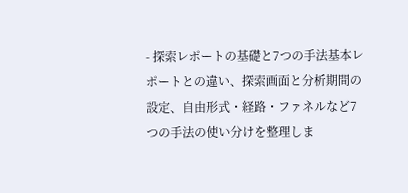- 探索レポートの基礎と7つの手法基本レポートとの違い、探索画面と分析期間の設定、自由形式・経路・ファネルなど7つの手法の使い分けを整理しま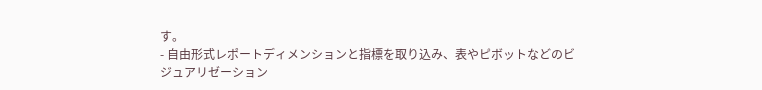す。
- 自由形式レポートディメンションと指標を取り込み、表やピボットなどのビジュアリゼーション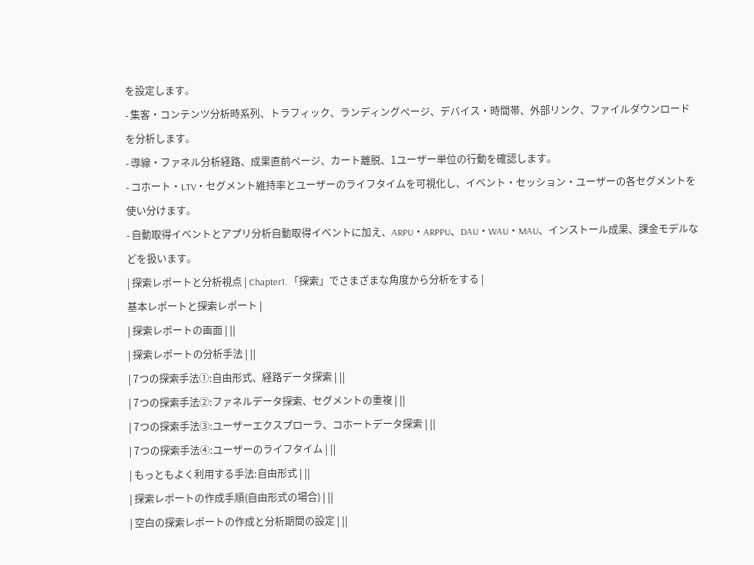を設定します。
- 集客・コンテンツ分析時系列、トラフィック、ランディングページ、デバイス・時間帯、外部リンク、ファイルダウンロードを分析します。
- 導線・ファネル分析経路、成果直前ページ、カート離脱、1ユーザー単位の行動を確認します。
- コホート・LTV・セグメント維持率とユーザーのライフタイムを可視化し、イベント・セッション・ユーザーの各セグメントを使い分けます。
- 自動取得イベントとアプリ分析自動取得イベントに加え、ARPU・ARPPU、DAU・WAU・MAU、インストール成果、課金モデルなどを扱います。
| 探索レポートと分析視点 | Chapter1. 「探索」でさまざまな角度から分析をする |
基本レポートと探索レポート |
| 探索レポートの画面 | ||
| 探索レポートの分析手法 | ||
| 7つの探索手法①:自由形式、経路データ探索 | ||
| 7つの探索手法②:ファネルデータ探索、セグメントの重複 | ||
| 7つの探索手法③:ユーザーエクスプローラ、コホートデータ探索 | ||
| 7つの探索手法④:ユーザーのライフタイム | ||
| もっともよく利用する手法:自由形式 | ||
| 探索レポートの作成手順(自由形式の場合) | ||
| 空白の探索レポートの作成と分析期間の設定 | ||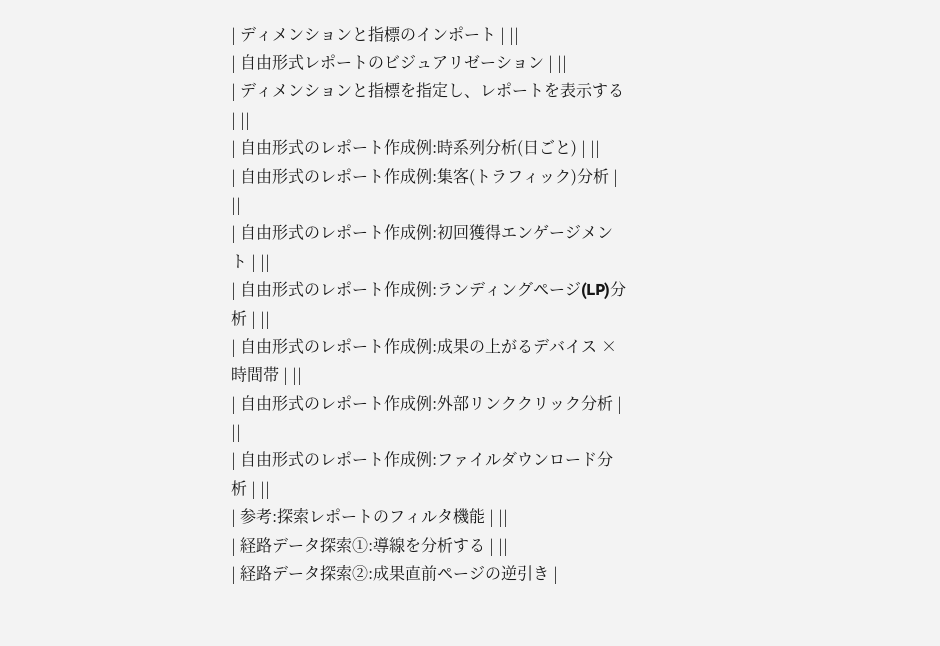| ディメンションと指標のインポート | ||
| 自由形式レポートのビジュアリゼーション | ||
| ディメンションと指標を指定し、レポートを表示する | ||
| 自由形式のレポート作成例:時系列分析(日ごと) | ||
| 自由形式のレポート作成例:集客(トラフィック)分析 | ||
| 自由形式のレポート作成例:初回獲得エンゲージメント | ||
| 自由形式のレポート作成例:ランディングページ(LP)分析 | ||
| 自由形式のレポート作成例:成果の上がるデバイス × 時間帯 | ||
| 自由形式のレポート作成例:外部リンククリック分析 | ||
| 自由形式のレポート作成例:ファイルダウンロード分析 | ||
| 参考:探索レポートのフィルタ機能 | ||
| 経路データ探索①:導線を分析する | ||
| 経路データ探索②:成果直前ページの逆引き |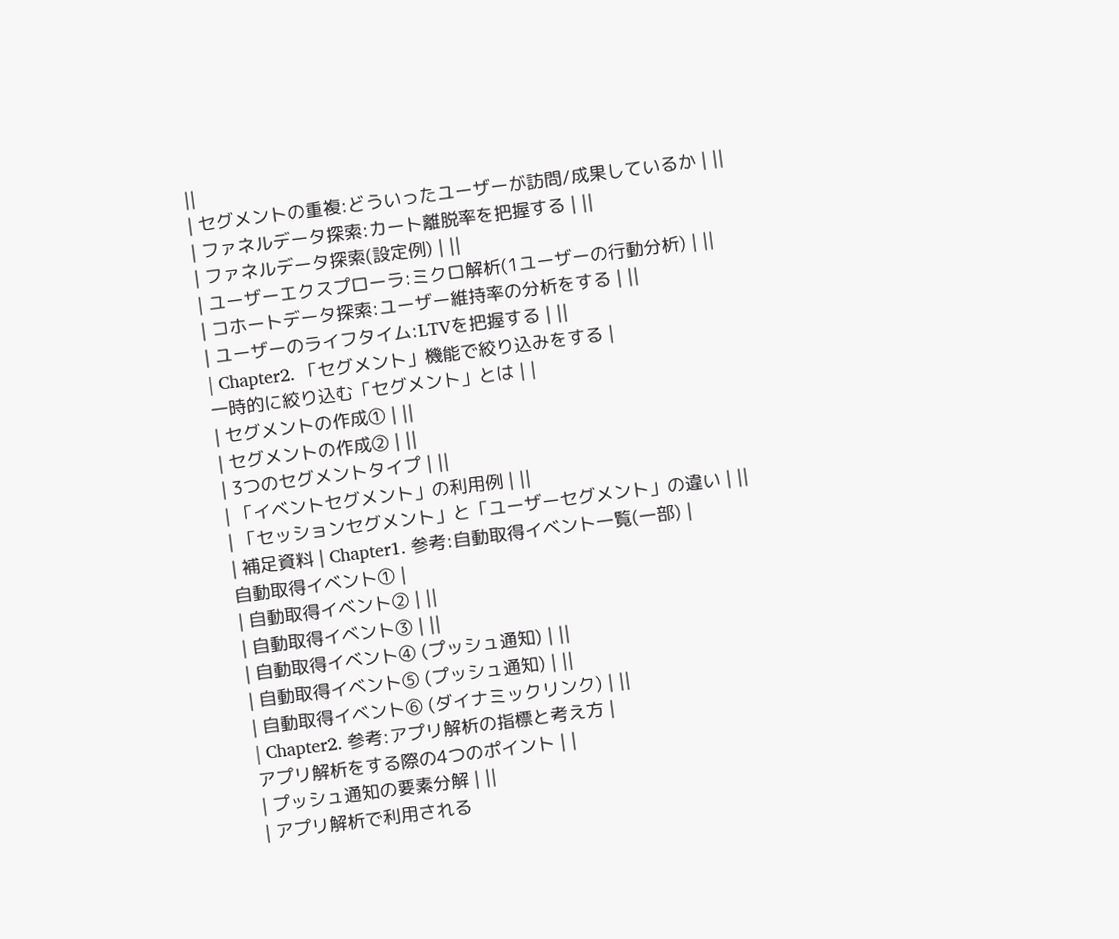||
| セグメントの重複:どういったユーザーが訪問/成果しているか | ||
| ファネルデータ探索:カート離脱率を把握する | ||
| ファネルデータ探索(設定例) | ||
| ユーザーエクスプローラ:ミクロ解析(1ユーザーの行動分析) | ||
| コホートデータ探索:ユーザー維持率の分析をする | ||
| ユーザーのライフタイム:LTVを把握する | ||
| Chapter2. 「セグメント」機能で絞り込みをする |
一時的に絞り込む「セグメント」とは | |
| セグメントの作成① | ||
| セグメントの作成② | ||
| 3つのセグメントタイプ | ||
| 「イベントセグメント」の利用例 | ||
| 「セッションセグメント」と「ユーザーセグメント」の違い | ||
| 補足資料 | Chapter1. 参考:自動取得イベント一覧(一部) |
自動取得イベント① |
| 自動取得イベント② | ||
| 自動取得イベント③ | ||
| 自動取得イベント④ (プッシュ通知) | ||
| 自動取得イベント⑤ (プッシュ通知) | ||
| 自動取得イベント⑥ (ダイナミックリンク) | ||
| Chapter2. 参考:アプリ解析の指標と考え方 |
アプリ解析をする際の4つのポイント | |
| プッシュ通知の要素分解 | ||
| アプリ解析で利用される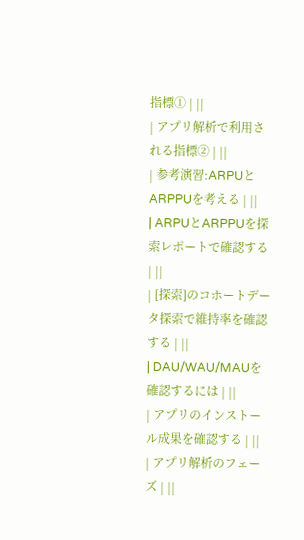指標① | ||
| アプリ解析で利用される指標② | ||
| 参考演習:ARPUとARPPUを考える | ||
| ARPUとARPPUを探索レポートで確認する | ||
| [探索]のコホートデータ探索で維持率を確認する | ||
| DAU/WAU/MAUを確認するには | ||
| アプリのインストール成果を確認する | ||
| アプリ解析のフェーズ | ||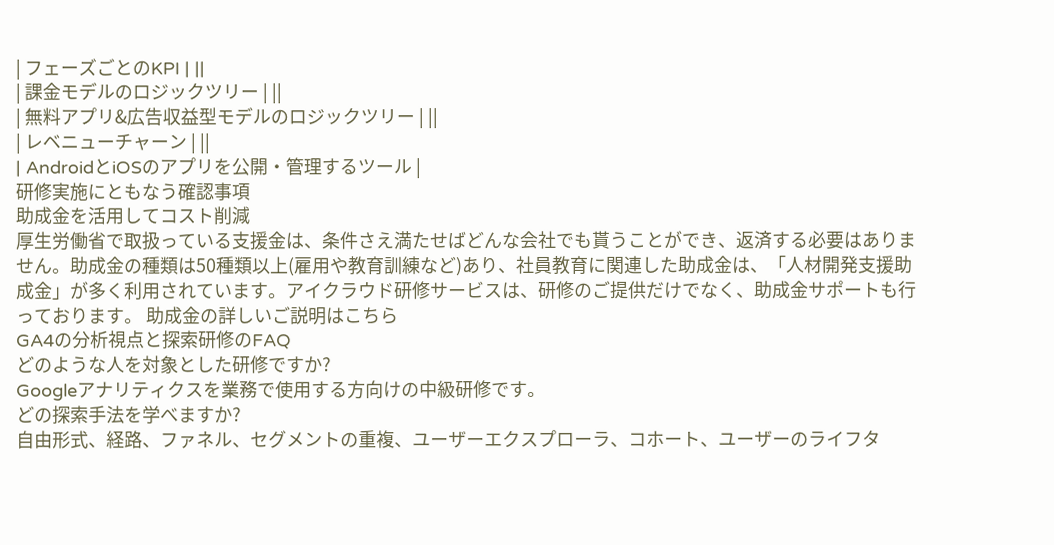| フェーズごとのKPI | ||
| 課金モデルのロジックツリー | ||
| 無料アプリ&広告収益型モデルのロジックツリー | ||
| レベニューチャーン | ||
| AndroidとiOSのアプリを公開・管理するツール |
研修実施にともなう確認事項
助成金を活用してコスト削減
厚生労働省で取扱っている支援金は、条件さえ満たせばどんな会社でも貰うことができ、返済する必要はありません。助成金の種類は50種類以上(雇用や教育訓練など)あり、社員教育に関連した助成金は、「人材開発支援助成金」が多く利用されています。アイクラウド研修サービスは、研修のご提供だけでなく、助成金サポートも行っております。 助成金の詳しいご説明はこちら
GA4の分析視点と探索研修のFAQ
どのような人を対象とした研修ですか?
Googleアナリティクスを業務で使用する方向けの中級研修です。
どの探索手法を学べますか?
自由形式、経路、ファネル、セグメントの重複、ユーザーエクスプローラ、コホート、ユーザーのライフタ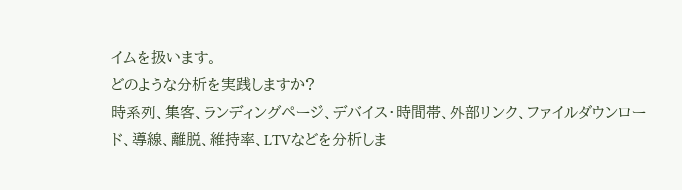イムを扱います。
どのような分析を実践しますか?
時系列、集客、ランディングページ、デバイス・時間帯、外部リンク、ファイルダウンロード、導線、離脱、維持率、LTVなどを分析しま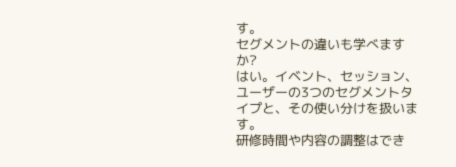す。
セグメントの違いも学べますか?
はい。イベント、セッション、ユーザーの3つのセグメントタイプと、その使い分けを扱います。
研修時間や内容の調整はでき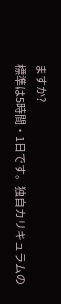ますか?
標準は5時間・1日です。独自カリキュラムの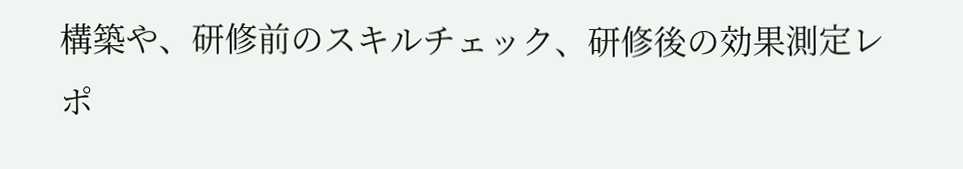構築や、研修前のスキルチェック、研修後の効果測定レポ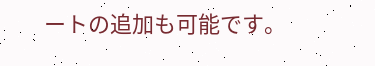ートの追加も可能です。